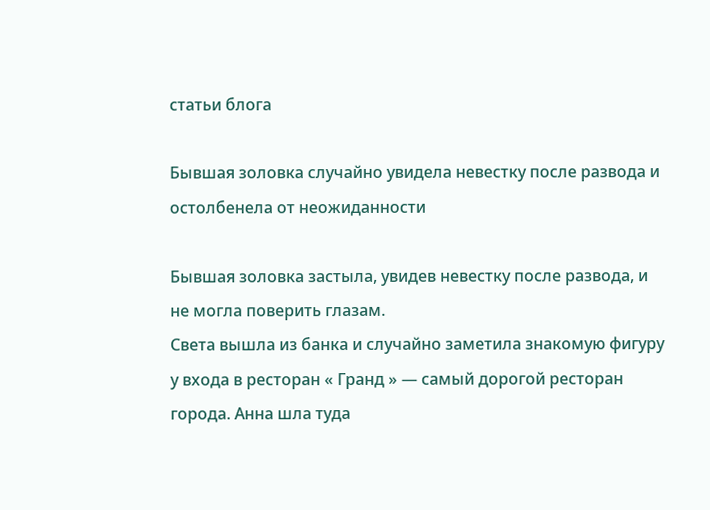статьи блога

Бывшая золовка случайно увидела невестку после развода и остолбенела от неожиданности

Бывшая золовка застыла, увидев невестку после развода, и не могла поверить глазам.
Света вышла из банка и случайно заметила знакомую фигуру у входа в ресторан « Гранд » — самый дорогой ресторан города. Анна шла туда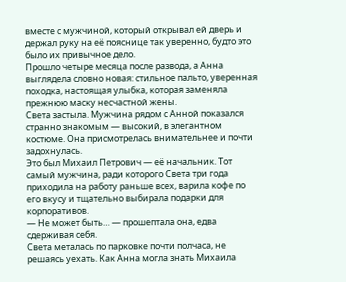вместе с мужчиной, который открывал ей дверь и держал руку на её пояснице так уверенно, будто это было их привычное дело.
Прошло четыре месяца после развода, а Анна выглядела словно новая: стильное пальто, уверенная походка, настоящая улыбка, которая заменяла прежнюю маску несчастной жены.
Света застыла. Мужчина рядом с Анной показался странно знакомым — высокий, в элегантном костюме. Она присмотрелась внимательнее и почти задохнулась.
Это был Михаил Петрович — её начальник. Тот самый мужчина, ради которого Света три года приходила на работу раньше всех, варила кофе по его вкусу и тщательно выбирала подарки для корпоративов.
— Не может быть… — прошептала она, едва сдерживая себя.
Света металась по парковке почти полчаса, не решаясь уехать. Как Анна могла знать Михаила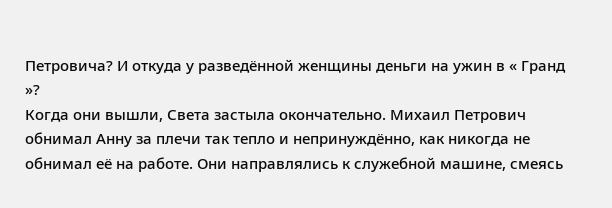Петровича? И откуда у разведённой женщины деньги на ужин в « Гранд »?
Когда они вышли, Света застыла окончательно. Михаил Петрович обнимал Анну за плечи так тепло и непринуждённо, как никогда не обнимал её на работе. Они направлялись к служебной машине, смеясь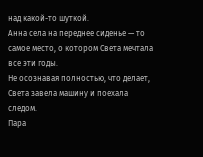над какой-то шуткой.
Анна села на переднее сиденье — то самое место, о котором Света мечтала все эти годы.
Не осознавая полностью, что делает, Света завела машину и поехала следом.
Пара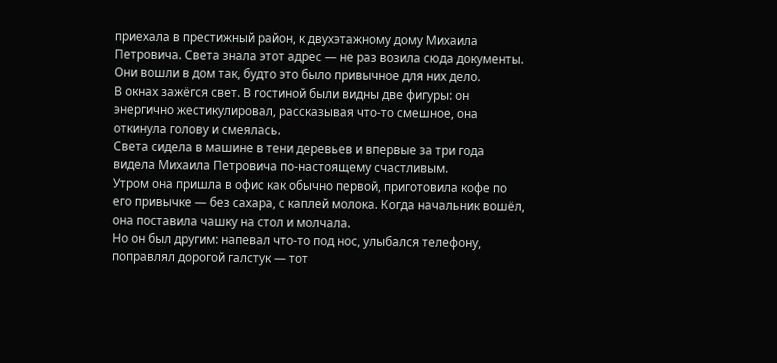приехала в престижный район, к двухэтажному дому Михаила Петровича. Света знала этот адрес — не раз возила сюда документы. Они вошли в дом так, будто это было привычное для них дело.
В окнах зажёгся свет. В гостиной были видны две фигуры: он энергично жестикулировал, рассказывая что-то смешное, она откинула голову и смеялась.
Света сидела в машине в тени деревьев и впервые за три года видела Михаила Петровича по-настоящему счастливым.
Утром она пришла в офис как обычно первой, приготовила кофе по его привычке — без сахара, с каплей молока. Когда начальник вошёл, она поставила чашку на стол и молчала.
Но он был другим: напевал что-то под нос, улыбался телефону, поправлял дорогой галстук — тот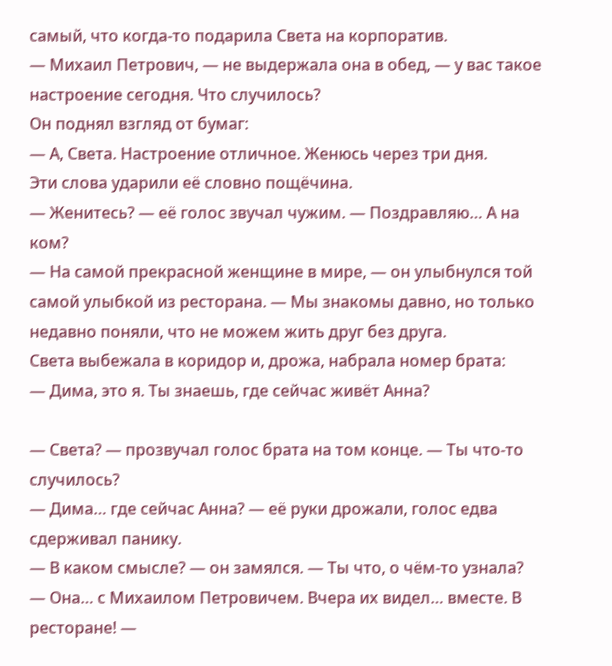самый, что когда-то подарила Света на корпоратив.
— Михаил Петрович, — не выдержала она в обед, — у вас такое настроение сегодня. Что случилось?
Он поднял взгляд от бумаг:
— А, Света. Настроение отличное. Женюсь через три дня.
Эти слова ударили её словно пощёчина.
— Женитесь? — её голос звучал чужим. — Поздравляю… А на ком?
— На самой прекрасной женщине в мире, — он улыбнулся той самой улыбкой из ресторана. — Мы знакомы давно, но только недавно поняли, что не можем жить друг без друга.
Света выбежала в коридор и, дрожа, набрала номер брата:
— Дима, это я. Ты знаешь, где сейчас живёт Анна?

— Света? — прозвучал голос брата на том конце. — Ты что-то случилось?
— Дима… где сейчас Анна? — её руки дрожали, голос едва сдерживал панику.
— В каком смысле? — он замялся. — Ты что, о чём-то узнала?
— Она… с Михаилом Петровичем. Вчера их видел… вместе. В ресторане! —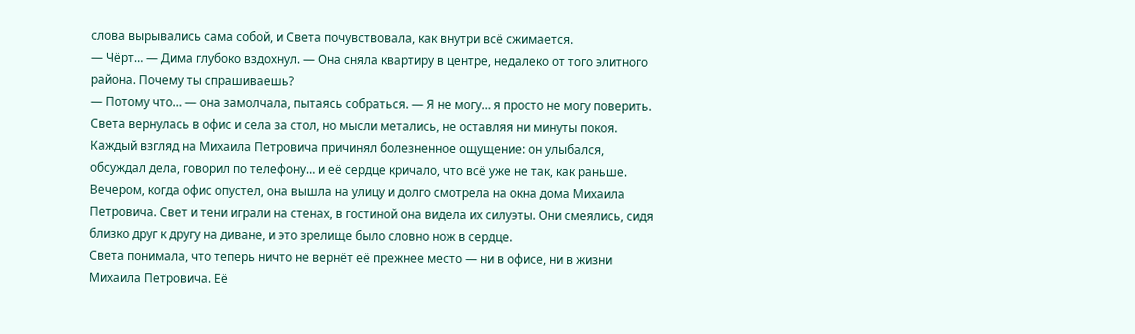слова вырывались сама собой, и Света почувствовала, как внутри всё сжимается.
— Чёрт… — Дима глубоко вздохнул. — Она сняла квартиру в центре, недалеко от того элитного района. Почему ты спрашиваешь?
— Потому что… — она замолчала, пытаясь собраться. — Я не могу… я просто не могу поверить.
Света вернулась в офис и села за стол, но мысли метались, не оставляя ни минуты покоя. Каждый взгляд на Михаила Петровича причинял болезненное ощущение: он улыбался, обсуждал дела, говорил по телефону… и её сердце кричало, что всё уже не так, как раньше.
Вечером, когда офис опустел, она вышла на улицу и долго смотрела на окна дома Михаила Петровича. Свет и тени играли на стенах, в гостиной она видела их силуэты. Они смеялись, сидя близко друг к другу на диване, и это зрелище было словно нож в сердце.
Света понимала, что теперь ничто не вернёт её прежнее место — ни в офисе, ни в жизни Михаила Петровича. Её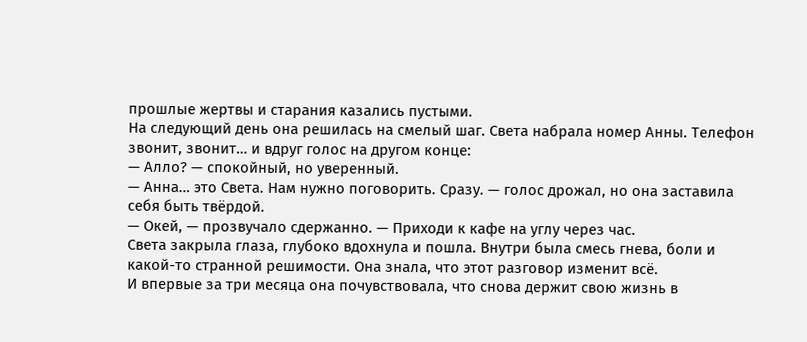прошлые жертвы и старания казались пустыми.
На следующий день она решилась на смелый шаг. Света набрала номер Анны. Телефон звонит, звонит… и вдруг голос на другом конце:
— Алло? — спокойный, но уверенный.
— Анна… это Света. Нам нужно поговорить. Сразу. — голос дрожал, но она заставила себя быть твёрдой.
— Окей, — прозвучало сдержанно. — Приходи к кафе на углу через час.
Света закрыла глаза, глубоко вдохнула и пошла. Внутри была смесь гнева, боли и какой-то странной решимости. Она знала, что этот разговор изменит всё.
И впервые за три месяца она почувствовала, что снова держит свою жизнь в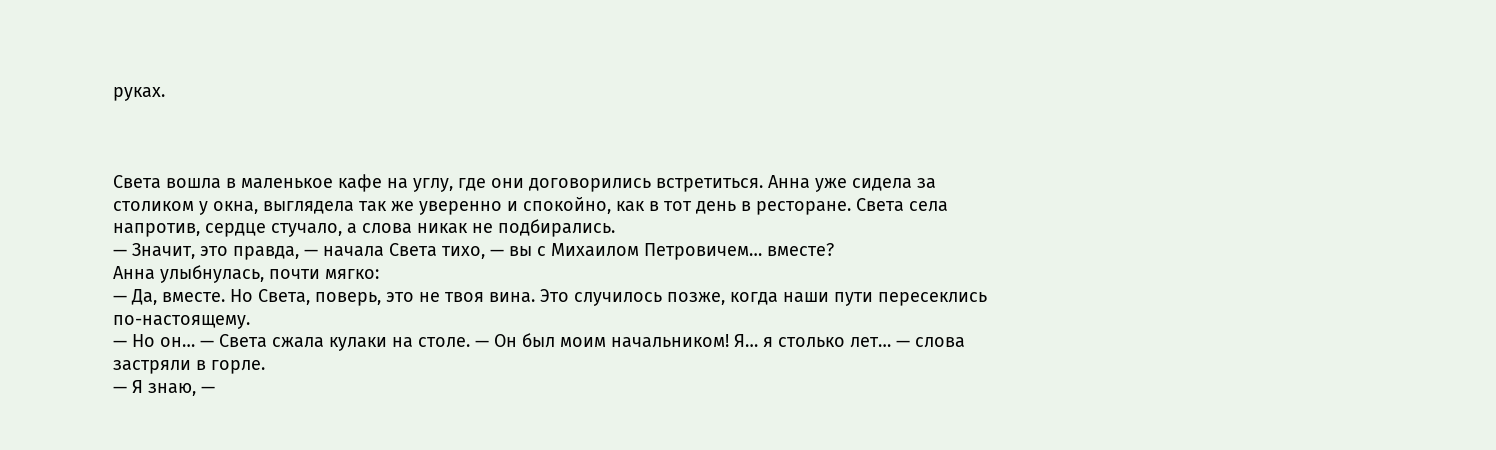руках.



Света вошла в маленькое кафе на углу, где они договорились встретиться. Анна уже сидела за столиком у окна, выглядела так же уверенно и спокойно, как в тот день в ресторане. Света села напротив, сердце стучало, а слова никак не подбирались.
— Значит, это правда, — начала Света тихо, — вы с Михаилом Петровичем… вместе?
Анна улыбнулась, почти мягко:
— Да, вместе. Но Света, поверь, это не твоя вина. Это случилось позже, когда наши пути пересеклись по-настоящему.
— Но он… — Света сжала кулаки на столе. — Он был моим начальником! Я… я столько лет… — слова застряли в горле.
— Я знаю, —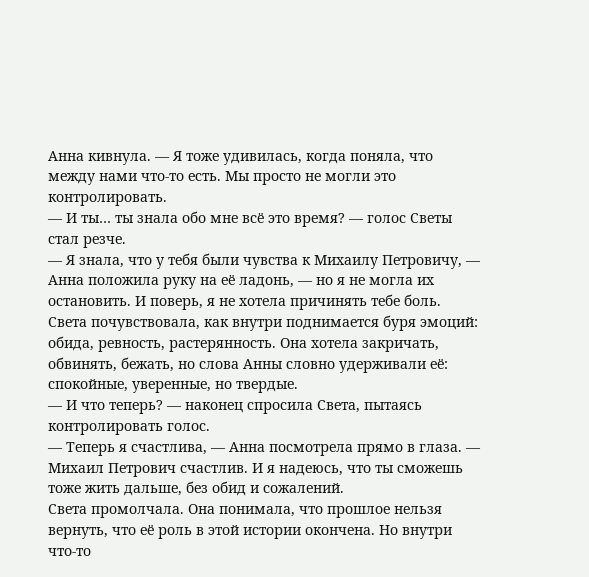Анна кивнула. — Я тоже удивилась, когда поняла, что между нами что-то есть. Мы просто не могли это контролировать.
— И ты… ты знала обо мне всё это время? — голос Светы стал резче.
— Я знала, что у тебя были чувства к Михаилу Петровичу, — Анна положила руку на её ладонь, — но я не могла их остановить. И поверь, я не хотела причинять тебе боль.
Света почувствовала, как внутри поднимается буря эмоций: обида, ревность, растерянность. Она хотела закричать, обвинять, бежать, но слова Анны словно удерживали её: спокойные, уверенные, но твердые.
— И что теперь? — наконец спросила Света, пытаясь контролировать голос.
— Теперь я счастлива, — Анна посмотрела прямо в глаза. — Михаил Петрович счастлив. И я надеюсь, что ты сможешь тоже жить дальше, без обид и сожалений.
Света промолчала. Она понимала, что прошлое нельзя вернуть, что её роль в этой истории окончена. Но внутри что-то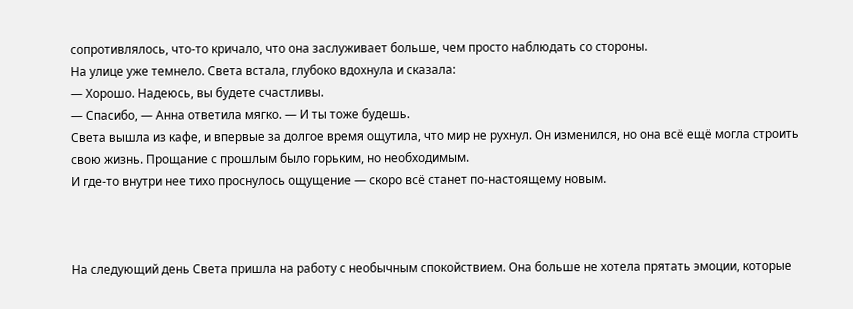сопротивлялось, что-то кричало, что она заслуживает больше, чем просто наблюдать со стороны.
На улице уже темнело. Света встала, глубоко вдохнула и сказала:
— Хорошо. Надеюсь, вы будете счастливы.
— Спасибо, — Анна ответила мягко. — И ты тоже будешь.
Света вышла из кафе, и впервые за долгое время ощутила, что мир не рухнул. Он изменился, но она всё ещё могла строить свою жизнь. Прощание с прошлым было горьким, но необходимым.
И где-то внутри нее тихо проснулось ощущение — скоро всё станет по-настоящему новым.



На следующий день Света пришла на работу с необычным спокойствием. Она больше не хотела прятать эмоции, которые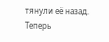тянули её назад. Теперь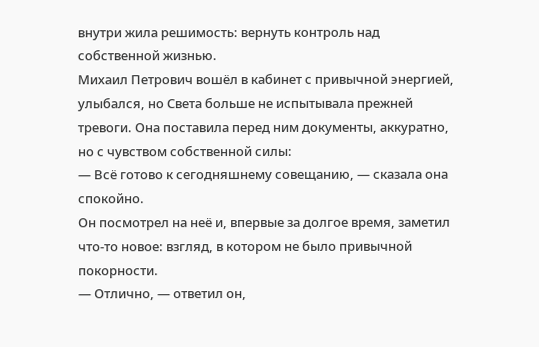внутри жила решимость: вернуть контроль над собственной жизнью.
Михаил Петрович вошёл в кабинет с привычной энергией, улыбался, но Света больше не испытывала прежней тревоги. Она поставила перед ним документы, аккуратно, но с чувством собственной силы:
— Всё готово к сегодняшнему совещанию, — сказала она спокойно.
Он посмотрел на неё и, впервые за долгое время, заметил что-то новое: взгляд, в котором не было привычной покорности.
— Отлично, — ответил он,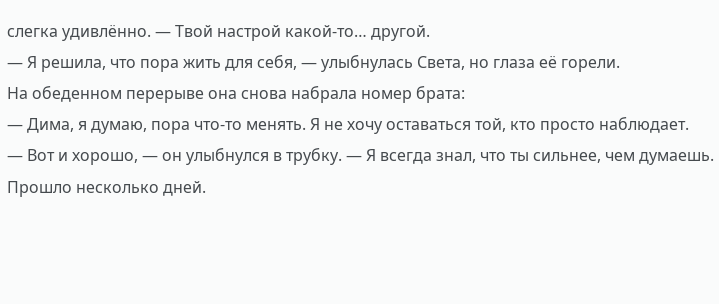слегка удивлённо. — Твой настрой какой-то… другой.
— Я решила, что пора жить для себя, — улыбнулась Света, но глаза её горели.
На обеденном перерыве она снова набрала номер брата:
— Дима, я думаю, пора что-то менять. Я не хочу оставаться той, кто просто наблюдает.
— Вот и хорошо, — он улыбнулся в трубку. — Я всегда знал, что ты сильнее, чем думаешь.
Прошло несколько дней.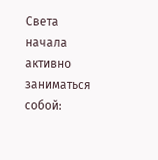Света начала активно заниматься собой: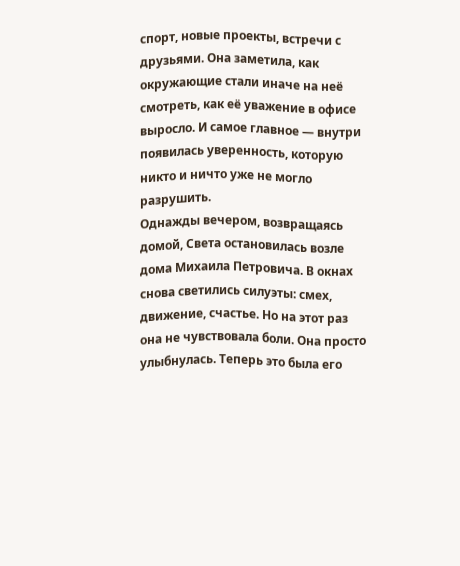спорт, новые проекты, встречи с друзьями. Она заметила, как окружающие стали иначе на неё смотреть, как её уважение в офисе выросло. И самое главное — внутри появилась уверенность, которую никто и ничто уже не могло разрушить.
Однажды вечером, возвращаясь домой, Света остановилась возле дома Михаила Петровича. В окнах снова светились силуэты: смех, движение, счастье. Но на этот раз она не чувствовала боли. Она просто улыбнулась. Теперь это была его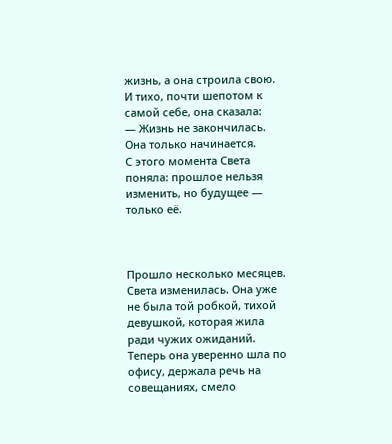жизнь, а она строила свою.
И тихо, почти шепотом к самой себе, она сказала:
— Жизнь не закончилась. Она только начинается.
С этого момента Света поняла: прошлое нельзя изменить, но будущее — только её.



Прошло несколько месяцев. Света изменилась. Она уже не была той робкой, тихой девушкой, которая жила ради чужих ожиданий. Теперь она уверенно шла по офису, держала речь на совещаниях, смело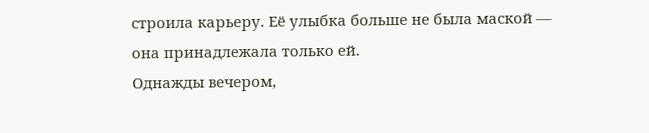строила карьеру. Её улыбка больше не была маской — она принадлежала только ей.
Однажды вечером,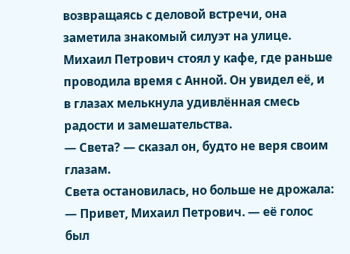возвращаясь с деловой встречи, она заметила знакомый силуэт на улице. Михаил Петрович стоял у кафе, где раньше проводила время с Анной. Он увидел её, и в глазах мелькнула удивлённая смесь радости и замешательства.
— Света? — сказал он, будто не веря своим глазам.
Света остановилась, но больше не дрожала:
— Привет, Михаил Петрович. — её голос был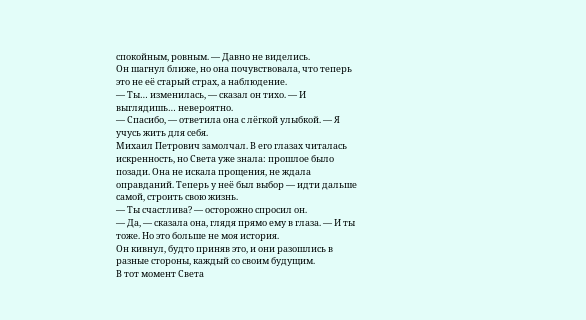спокойным, ровным. — Давно не виделись.
Он шагнул ближе, но она почувствовала, что теперь это не её старый страх, а наблюдение.
— Ты… изменилась, — сказал он тихо. — И выглядишь… невероятно.
— Спасибо, — ответила она с лёгкой улыбкой. — Я учусь жить для себя.
Михаил Петрович замолчал. В его глазах читалась искренность, но Света уже знала: прошлое было позади. Она не искала прощения, не ждала оправданий. Теперь у неё был выбор — идти дальше самой, строить свою жизнь.
— Ты счастлива? — осторожно спросил он.
— Да, — сказала она, глядя прямо ему в глаза. — И ты тоже. Но это больше не моя история.
Он кивнул, будто приняв это, и они разошлись в разные стороны, каждый со своим будущим.
В тот момент Света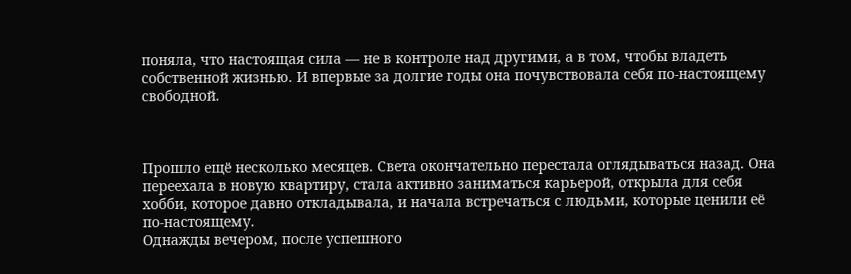поняла, что настоящая сила — не в контроле над другими, а в том, чтобы владеть собственной жизнью. И впервые за долгие годы она почувствовала себя по-настоящему свободной.



Прошло ещё несколько месяцев. Света окончательно перестала оглядываться назад. Она переехала в новую квартиру, стала активно заниматься карьерой, открыла для себя хобби, которое давно откладывала, и начала встречаться с людьми, которые ценили её по-настоящему.
Однажды вечером, после успешного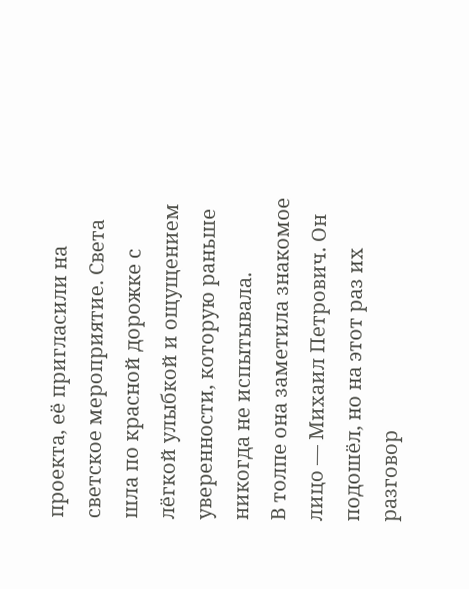проекта, её пригласили на светское мероприятие. Света шла по красной дорожке с лёгкой улыбкой и ощущением уверенности, которую раньше никогда не испытывала.
В толпе она заметила знакомое лицо — Михаил Петрович. Он подошёл, но на этот раз их разговор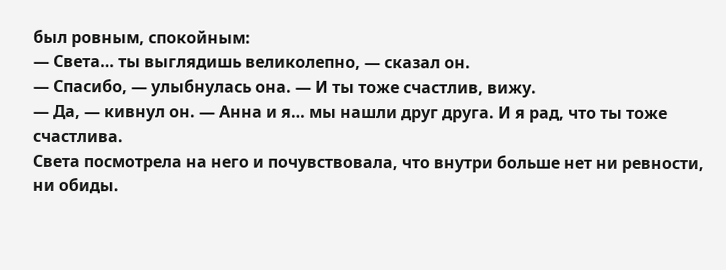был ровным, спокойным:
— Света… ты выглядишь великолепно, — сказал он.
— Спасибо, — улыбнулась она. — И ты тоже счастлив, вижу.
— Да, — кивнул он. — Анна и я… мы нашли друг друга. И я рад, что ты тоже счастлива.
Света посмотрела на него и почувствовала, что внутри больше нет ни ревности, ни обиды.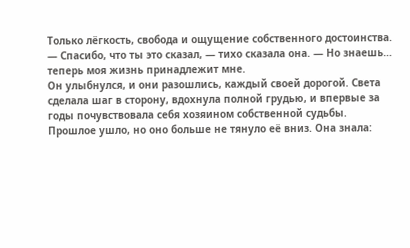Только лёгкость, свобода и ощущение собственного достоинства.
— Спасибо, что ты это сказал, — тихо сказала она. — Но знаешь… теперь моя жизнь принадлежит мне.
Он улыбнулся, и они разошлись, каждый своей дорогой. Света сделала шаг в сторону, вдохнула полной грудью, и впервые за годы почувствовала себя хозяином собственной судьбы.
Прошлое ушло, но оно больше не тянуло её вниз. Она знала: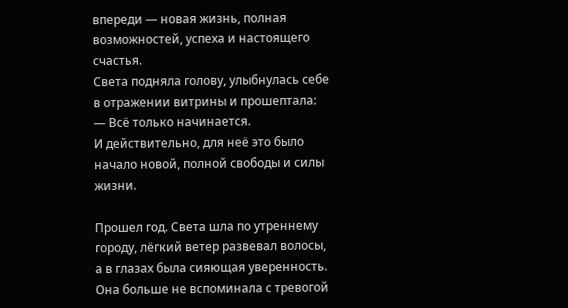впереди — новая жизнь, полная возможностей, успеха и настоящего счастья.
Света подняла голову, улыбнулась себе в отражении витрины и прошептала:
— Всё только начинается.
И действительно, для неё это было начало новой, полной свободы и силы жизни.

Прошел год. Света шла по утреннему городу, лёгкий ветер развевал волосы, а в глазах была сияющая уверенность. Она больше не вспоминала с тревогой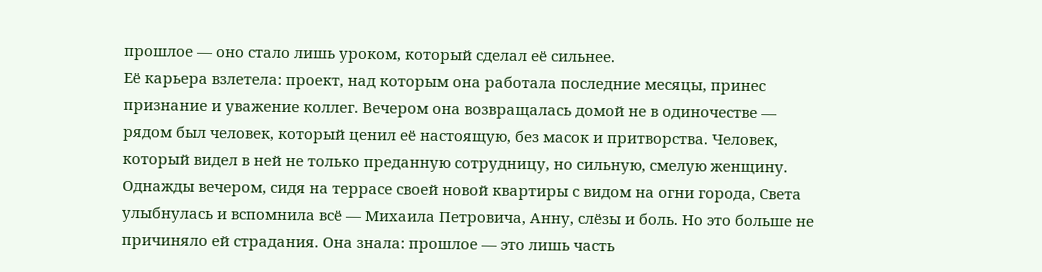прошлое — оно стало лишь уроком, который сделал её сильнее.
Её карьера взлетела: проект, над которым она работала последние месяцы, принес признание и уважение коллег. Вечером она возвращалась домой не в одиночестве — рядом был человек, который ценил её настоящую, без масок и притворства. Человек, который видел в ней не только преданную сотрудницу, но сильную, смелую женщину.
Однажды вечером, сидя на террасе своей новой квартиры с видом на огни города, Света улыбнулась и вспомнила всё — Михаила Петровича, Анну, слёзы и боль. Но это больше не причиняло ей страдания. Она знала: прошлое — это лишь часть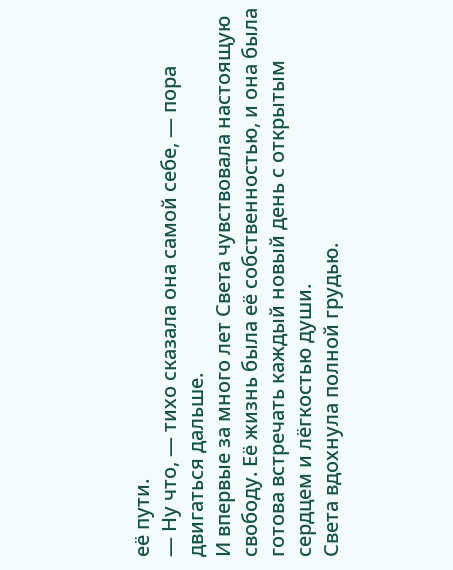её пути.
— Ну что, — тихо сказала она самой себе, — пора двигаться дальше.
И впервые за много лет Света чувствовала настоящую свободу. Её жизнь была её собственностью, и она была готова встречать каждый новый день с открытым сердцем и лёгкостью души.
Света вдохнула полной грудью.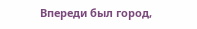Впереди был город,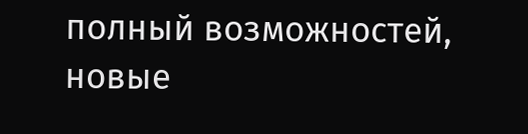полный возможностей, новые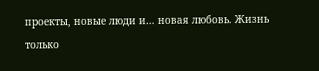проекты, новые люди и… новая любовь. Жизнь только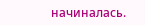начиналась.